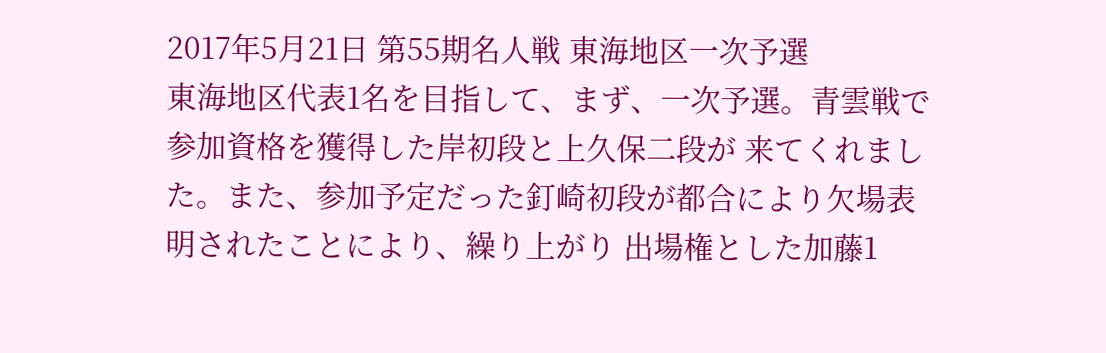2017年5月21日 第55期名人戦 東海地区一次予選
東海地区代表1名を目指して、まず、一次予選。青雲戦で参加資格を獲得した岸初段と上久保二段が 来てくれました。また、参加予定だった釘崎初段が都合により欠場表明されたことにより、繰り上がり 出場権とした加藤1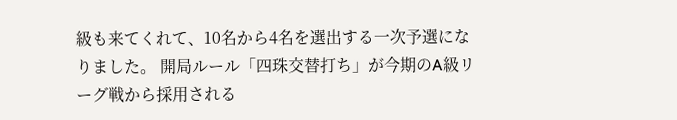級も来てくれて、10名から4名を選出する一次予選になりました。 開局ルール「四珠交替打ち」が今期のA級リーグ戦から採用される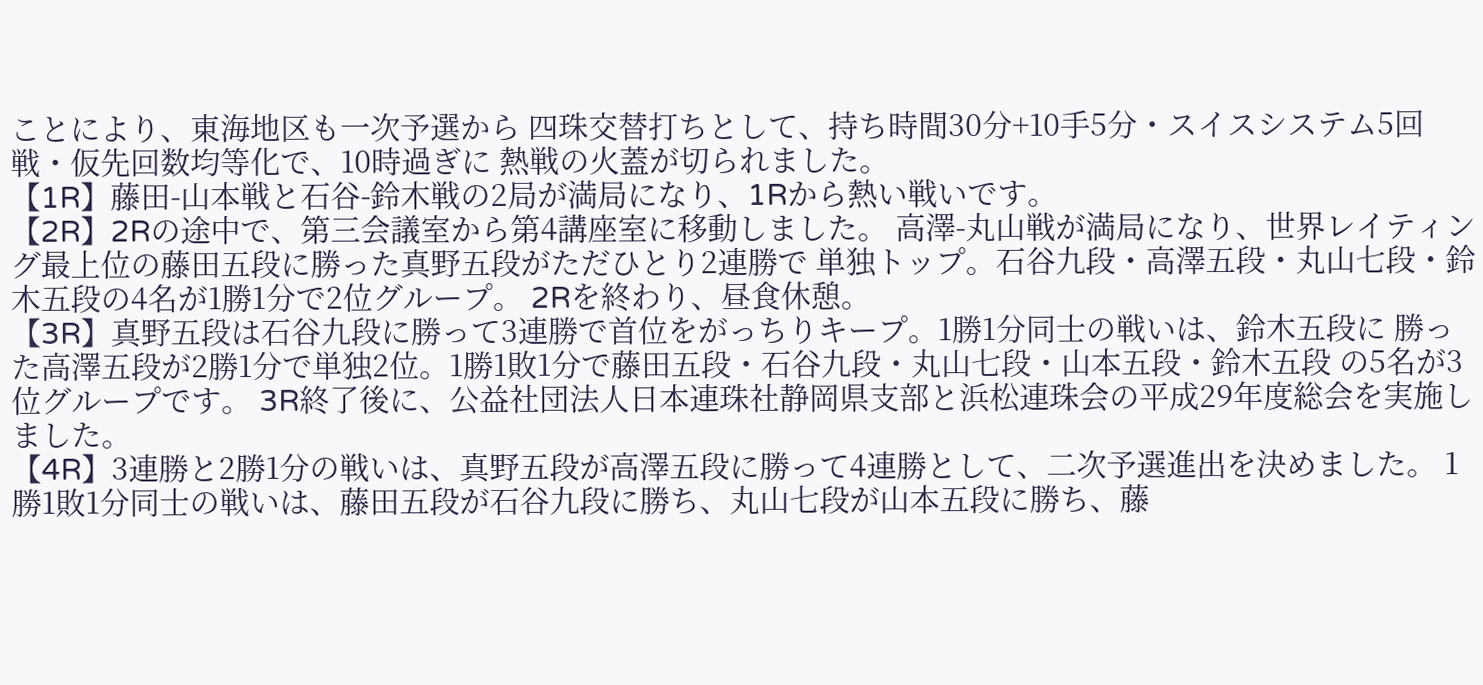ことにより、東海地区も一次予選から 四珠交替打ちとして、持ち時間30分+10手5分・スイスシステム5回戦・仮先回数均等化で、10時過ぎに 熱戦の火蓋が切られました。
【1R】藤田-山本戦と石谷-鈴木戦の2局が満局になり、1Rから熱い戦いです。
【2R】2Rの途中で、第三会議室から第4講座室に移動しました。 高澤-丸山戦が満局になり、世界レイティング最上位の藤田五段に勝った真野五段がただひとり2連勝で 単独トップ。石谷九段・高澤五段・丸山七段・鈴木五段の4名が1勝1分で2位グループ。 2Rを終わり、昼食休憩。
【3R】真野五段は石谷九段に勝って3連勝で首位をがっちりキープ。1勝1分同士の戦いは、鈴木五段に 勝った高澤五段が2勝1分で単独2位。1勝1敗1分で藤田五段・石谷九段・丸山七段・山本五段・鈴木五段 の5名が3位グループです。 3R終了後に、公益社団法人日本連珠社静岡県支部と浜松連珠会の平成29年度総会を実施しました。
【4R】3連勝と2勝1分の戦いは、真野五段が高澤五段に勝って4連勝として、二次予選進出を決めました。 1勝1敗1分同士の戦いは、藤田五段が石谷九段に勝ち、丸山七段が山本五段に勝ち、藤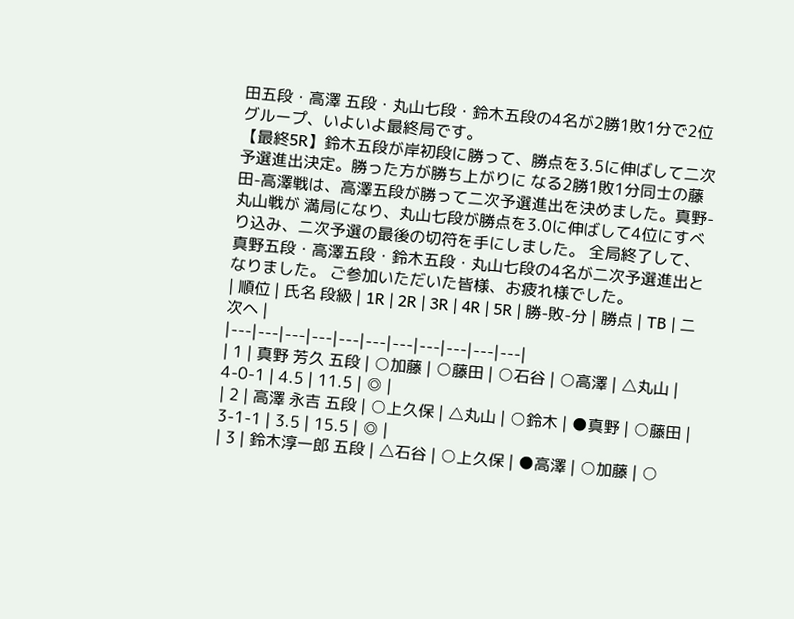田五段・高澤 五段・丸山七段・鈴木五段の4名が2勝1敗1分で2位グループ、いよいよ最終局です。
【最終5R】鈴木五段が岸初段に勝って、勝点を3.5に伸ばして二次予選進出決定。勝った方が勝ち上がりに なる2勝1敗1分同士の藤田-高澤戦は、高澤五段が勝って二次予選進出を決めました。真野-丸山戦が 満局になり、丸山七段が勝点を3.0に伸ばして4位にすべり込み、二次予選の最後の切符を手にしました。 全局終了して、真野五段・高澤五段・鈴木五段・丸山七段の4名が二次予選進出となりました。 ご参加いただいた皆様、お疲れ様でした。
| 順位 | 氏名 段級 | 1R | 2R | 3R | 4R | 5R | 勝-敗-分 | 勝点 | TB | 二次へ |
|---|---|---|---|---|---|---|---|---|---|---|
| 1 | 真野 芳久 五段 | ○加藤 | ○藤田 | ○石谷 | ○高澤 | △丸山 | 4-0-1 | 4.5 | 11.5 | ◎ |
| 2 | 高澤 永吉 五段 | ○上久保 | △丸山 | ○鈴木 | ●真野 | ○藤田 | 3-1-1 | 3.5 | 15.5 | ◎ |
| 3 | 鈴木淳一郎 五段 | △石谷 | ○上久保 | ●高澤 | ○加藤 | ○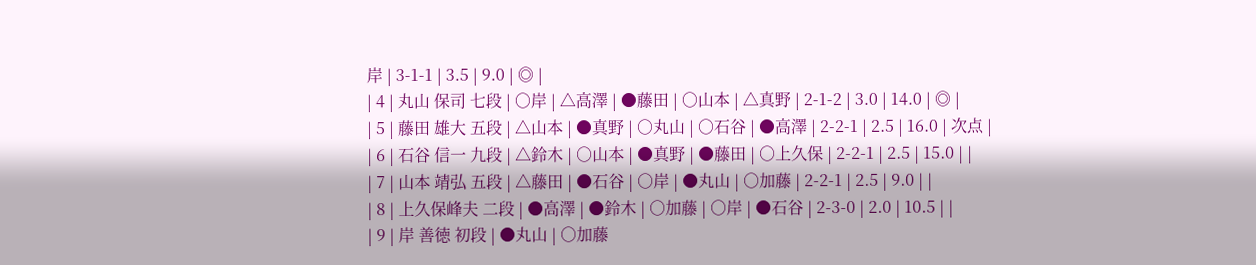岸 | 3-1-1 | 3.5 | 9.0 | ◎ |
| 4 | 丸山 保司 七段 | ○岸 | △高澤 | ●藤田 | ○山本 | △真野 | 2-1-2 | 3.0 | 14.0 | ◎ |
| 5 | 藤田 雄大 五段 | △山本 | ●真野 | ○丸山 | ○石谷 | ●高澤 | 2-2-1 | 2.5 | 16.0 | 次点 |
| 6 | 石谷 信一 九段 | △鈴木 | ○山本 | ●真野 | ●藤田 | ○上久保 | 2-2-1 | 2.5 | 15.0 | |
| 7 | 山本 靖弘 五段 | △藤田 | ●石谷 | ○岸 | ●丸山 | ○加藤 | 2-2-1 | 2.5 | 9.0 | |
| 8 | 上久保峰夫 二段 | ●高澤 | ●鈴木 | ○加藤 | ○岸 | ●石谷 | 2-3-0 | 2.0 | 10.5 | |
| 9 | 岸 善徳 初段 | ●丸山 | ○加藤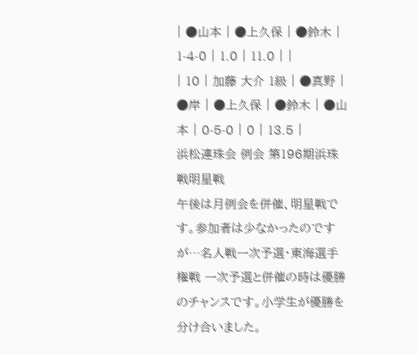| ●山本 | ●上久保 | ●鈴木 | 1-4-0 | 1.0 | 11.0 | |
| 10 | 加藤 大介 1級 | ●真野 | ●岸 | ●上久保 | ●鈴木 | ●山本 | 0-5-0 | 0 | 13.5 |
浜松連珠会 例会 第196期浜珠戦明星戦
午後は月例会を併催、明星戦です。参加者は少なかったのですが…名人戦一次予選・東海選手権戦 一次予選と併催の時は優勝のチャンスです。小学生が優勝を分け合いました。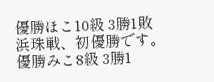優勝ほこ10級 3勝1敗 浜珠戦、初優勝です。優勝みこ8級 3勝1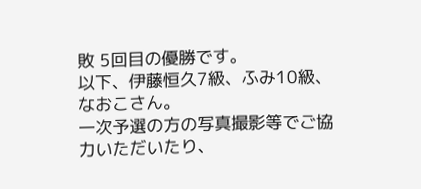敗 5回目の優勝です。
以下、伊藤恒久7級、ふみ10級、なおこさん。
一次予選の方の写真撮影等でご協力いただいたり、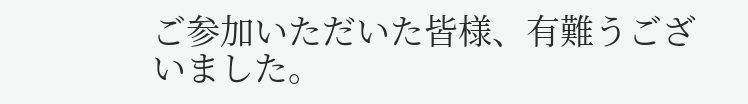ご参加いただいた皆様、有難うございました。